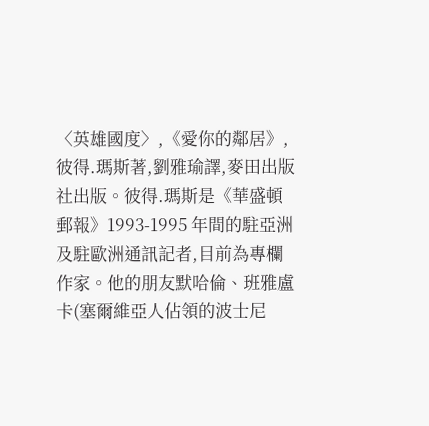〈英雄國度〉,《愛你的鄰居》,彼得.瑪斯著,劉雅瑜譯,麥田出版社出版。彼得.瑪斯是《華盛頓郵報》1993-1995 年間的駐亞洲及駐歐洲通訊記者,目前為專欄作家。他的朋友默哈倫、班雅盧卡(塞爾維亞人佔領的波士尼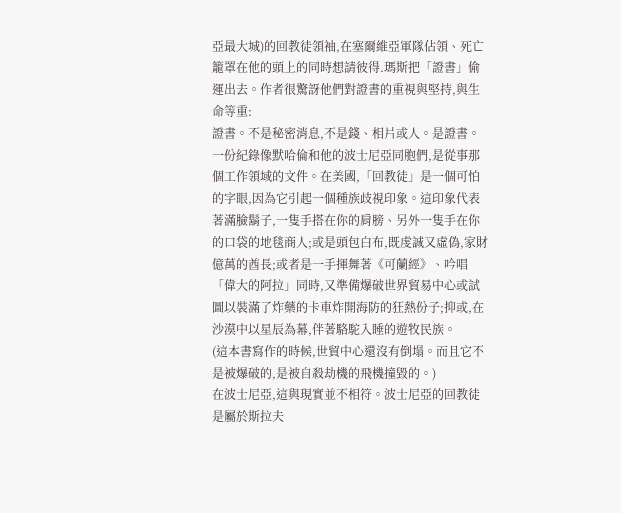亞最大城)的回教徒領袖,在塞爾維亞軍隊佔領、死亡籠罩在他的頭上的同時想請彼得.瑪斯把「證書」偷運出去。作者很驚訝他們對證書的重視與堅持,與生命等重:
證書。不是秘密消息,不是錢、相片或人。是證書。一份紀錄像默哈倫和他的波士尼亞同胞們,是從事那個工作領域的文件。在美國,「回教徒」是一個可怕的字眼,因為它引起一個種族歧視印象。這印象代表著滿臉鬍子,一隻手搭在你的肩膀、另外一隻手在你的口袋的地毯商人;或是頭包白布,既虔誠又虛偽,家財億萬的酋長;或者是一手揮舞著《可蘭經》、吟唱「偉大的阿拉」同時,又準備爆破世界貿易中心或試圖以裝滿了炸藥的卡車炸開海防的狂熱份子;抑或,在沙漠中以星辰為幕,伴著駱駝入睡的遊牧民族。
(這本書寫作的時候,世貿中心還沒有倒塌。而且它不是被爆破的,是被自殺劫機的飛機撞毀的。)
在波士尼亞,這與現實並不相符。波士尼亞的回教徒是屬於斯拉夫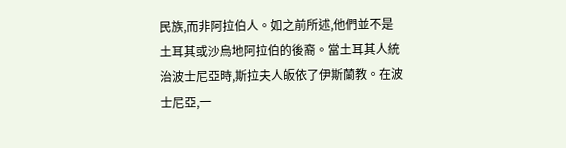民族,而非阿拉伯人。如之前所述,他們並不是土耳其或沙烏地阿拉伯的後裔。當土耳其人統治波士尼亞時,斯拉夫人皈依了伊斯蘭教。在波士尼亞,一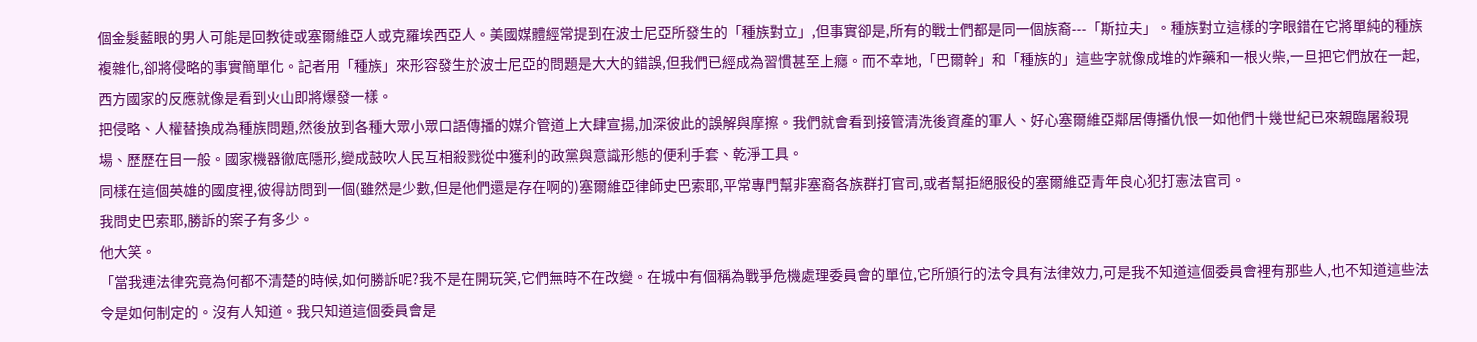個金髮藍眼的男人可能是回教徒或塞爾維亞人或克羅埃西亞人。美國媒體經常提到在波士尼亞所發生的「種族對立」,但事實卻是,所有的戰士們都是同一個族裔---「斯拉夫」。種族對立這樣的字眼錯在它將單純的種族複雜化,卻將侵略的事實簡單化。記者用「種族」來形容發生於波士尼亞的問題是大大的錯誤,但我們已經成為習慣甚至上癮。而不幸地,「巴爾幹」和「種族的」這些字就像成堆的炸藥和一根火柴,一旦把它們放在一起,西方國家的反應就像是看到火山即將爆發一樣。
把侵略、人權替換成為種族問題,然後放到各種大眾小眾口語傳播的媒介管道上大肆宣揚,加深彼此的誤解與摩擦。我們就會看到接管清洗後資產的軍人、好心塞爾維亞鄰居傳播仇恨一如他們十幾世紀已來親臨屠殺現場、歷歷在目一般。國家機器徹底隱形,變成鼓吹人民互相殺戮從中獲利的政黨與意識形態的便利手套、乾淨工具。
同樣在這個英雄的國度裡,彼得訪問到一個(雖然是少數,但是他們還是存在啊的)塞爾維亞律師史巴索耶,平常專門幫非塞裔各族群打官司,或者幫拒絕服役的塞爾維亞青年良心犯打憲法官司。
我問史巴索耶,勝訴的案子有多少。
他大笑。
「當我連法律究竟為何都不清楚的時候,如何勝訴呢?我不是在開玩笑,它們無時不在改變。在城中有個稱為戰爭危機處理委員會的單位,它所頒行的法令具有法律效力,可是我不知道這個委員會裡有那些人,也不知道這些法令是如何制定的。沒有人知道。我只知道這個委員會是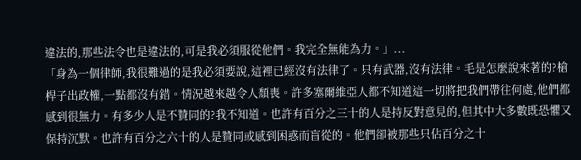違法的,那些法令也是違法的,可是我必須服從他們。我完全無能為力。」...
「身為一個律師,我很難過的是我必須要說,這裡已經沒有法律了。只有武器,沒有法律。毛是怎麼說來著的?槍桿子出政權,一點都沒有錯。情況越來越令人頹喪。許多塞爾維亞人都不知道這一切將把我們帶往何處,他們都感到很無力。有多少人是不贊同的?我不知道。也許有百分之三十的人是持反對意見的,但其中大多數既恐懼又保持沉默。也許有百分之六十的人是贊同或感到困惑而盲從的。他們卻被那些只佔百分之十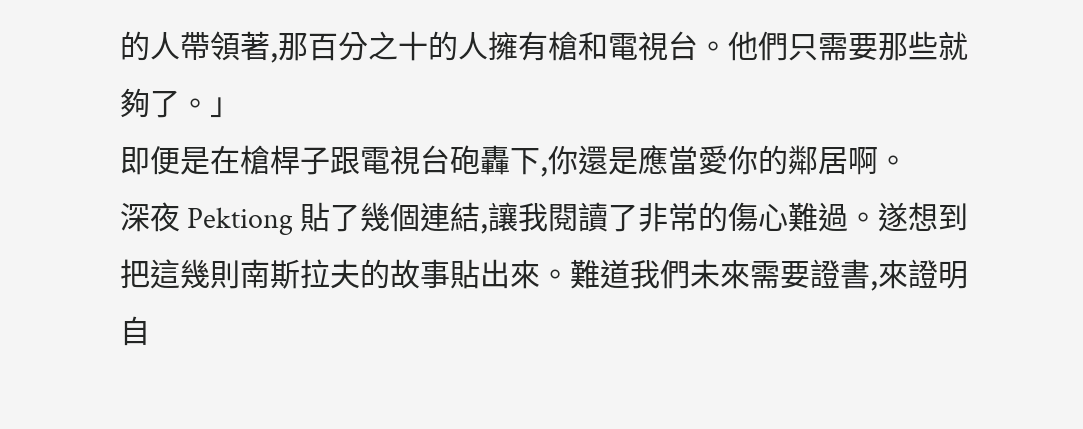的人帶領著,那百分之十的人擁有槍和電視台。他們只需要那些就夠了。」
即便是在槍桿子跟電視台砲轟下,你還是應當愛你的鄰居啊。
深夜 Pektiong 貼了幾個連結,讓我閱讀了非常的傷心難過。遂想到把這幾則南斯拉夫的故事貼出來。難道我們未來需要證書,來證明自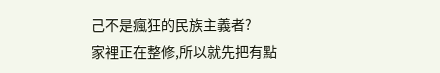己不是瘋狂的民族主義者?
家裡正在整修,所以就先把有點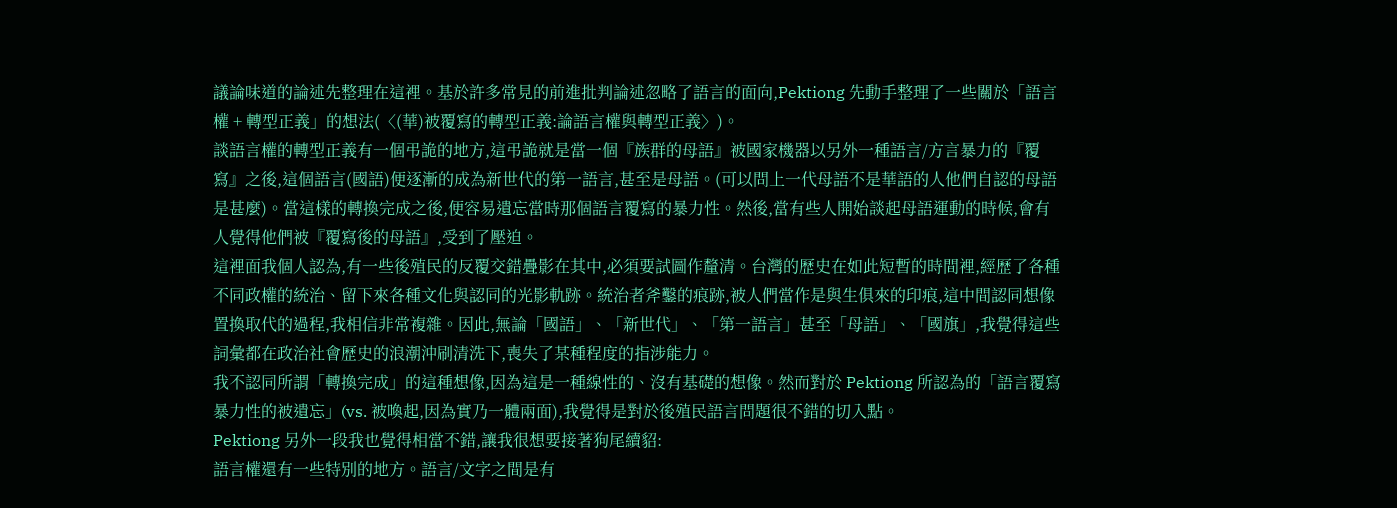議論味道的論述先整理在這裡。基於許多常見的前進批判論述忽略了語言的面向,Pektiong 先動手整理了一些關於「語言權 + 轉型正義」的想法(〈(華)被覆寫的轉型正義:論語言權與轉型正義〉)。
談語言權的轉型正義有一個弔詭的地方,這弔詭就是當一個『族群的母語』被國家機器以另外一種語言/方言暴力的『覆寫』之後,這個語言(國語)便逐漸的成為新世代的第一語言,甚至是母語。(可以問上一代母語不是華語的人他們自認的母語是甚麼)。當這樣的轉換完成之後,便容易遺忘當時那個語言覆寫的暴力性。然後,當有些人開始談起母語運動的時候,會有人覺得他們被『覆寫後的母語』,受到了壓迫。
這裡面我個人認為,有一些後殖民的反覆交錯疊影在其中,必須要試圖作釐清。台灣的歷史在如此短暫的時間裡,經歷了各種不同政權的統治、留下來各種文化與認同的光影軌跡。統治者斧鑿的痕跡,被人們當作是與生俱來的印痕,這中間認同想像置換取代的過程,我相信非常複雜。因此,無論「國語」、「新世代」、「第一語言」甚至「母語」、「國旗」,我覺得這些詞彙都在政治社會歷史的浪潮沖刷清洗下,喪失了某種程度的指涉能力。
我不認同所謂「轉換完成」的這種想像,因為這是一種線性的、沒有基礎的想像。然而對於 Pektiong 所認為的「語言覆寫暴力性的被遺忘」(vs. 被喚起,因為實乃一體兩面),我覺得是對於後殖民語言問題很不錯的切入點。
Pektiong 另外一段我也覺得相當不錯,讓我很想要接著狗尾續貂:
語言權還有一些特別的地方。語言/文字之間是有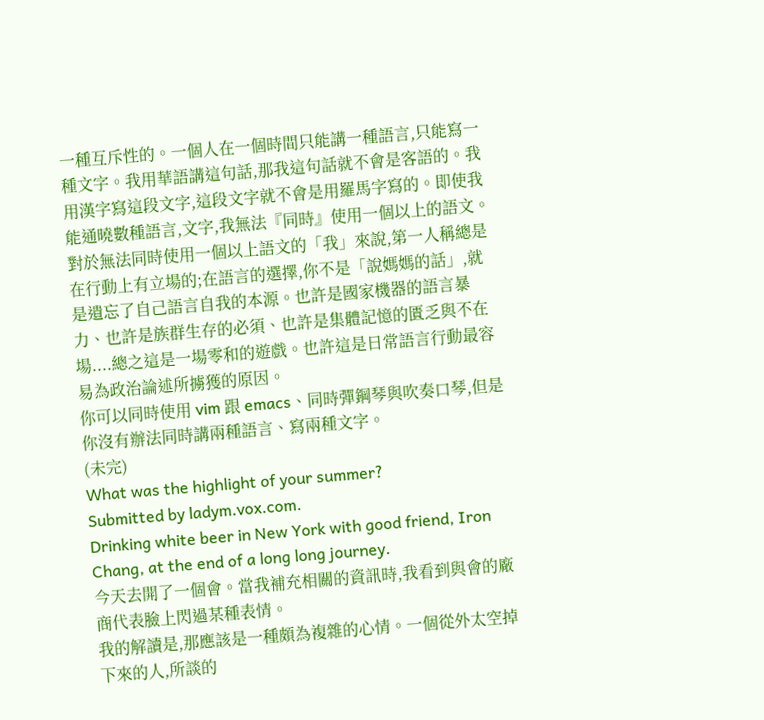一種互斥性的。一個人在一個時間只能講一種語言,只能寫一種文字。我用華語講這句話,那我這句話就不會是客語的。我用漢字寫這段文字,這段文字就不會是用羅馬字寫的。即使我能通曉數種語言,文字,我無法『同時』使用一個以上的語文。
對於無法同時使用一個以上語文的「我」來說,第一人稱總是在行動上有立場的;在語言的選擇,你不是「說媽媽的話」,就是遺忘了自己語言自我的本源。也許是國家機器的語言暴力、也許是族群生存的必須、也許是集體記憶的匱乏與不在場....總之這是一場零和的遊戲。也許這是日常語言行動最容易為政治論述所擄獲的原因。
你可以同時使用 vim 跟 emacs、同時彈鋼琴與吹奏口琴,但是你沒有辦法同時講兩種語言、寫兩種文字。
(未完)
What was the highlight of your summer?
Submitted by ladym.vox.com.
Drinking white beer in New York with good friend, Iron Chang, at the end of a long long journey.
今天去開了一個會。當我補充相關的資訊時,我看到與會的廠商代表臉上閃過某種表情。
我的解讀是,那應該是一種頗為複雜的心情。一個從外太空掉下來的人,所談的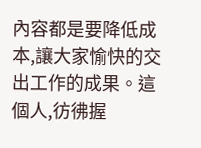內容都是要降低成本,讓大家愉快的交出工作的成果。這個人,彷彿握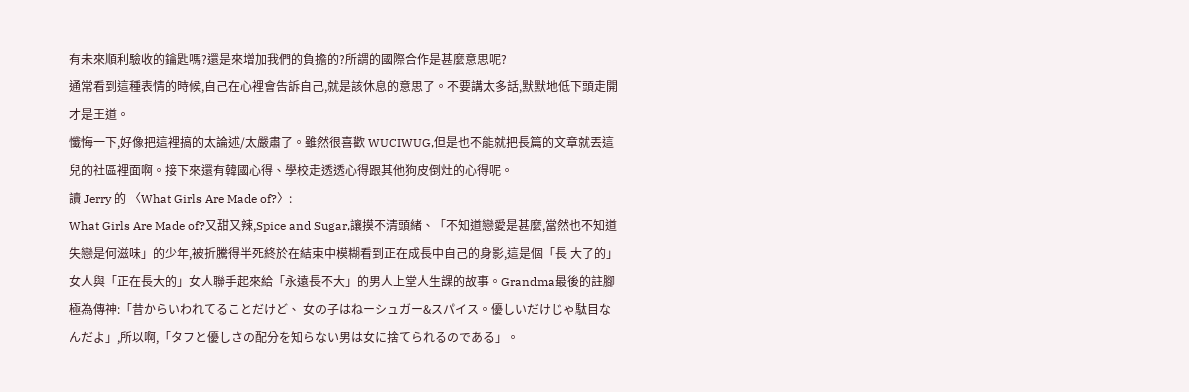有未來順利驗收的鑰匙嗎?還是來增加我們的負擔的?所謂的國際合作是甚麼意思呢?
通常看到這種表情的時候,自己在心裡會告訴自己,就是該休息的意思了。不要講太多話,默默地低下頭走開才是王道。
懺悔一下,好像把這裡搞的太論述/太嚴肅了。雖然很喜歡 WUCIWUG,但是也不能就把長篇的文章就丟這兒的社區裡面啊。接下來還有韓國心得、學校走透透心得跟其他狗皮倒灶的心得呢。
讀 Jerry 的 〈What Girls Are Made of?〉:
What Girls Are Made of?又甜又辣,Spice and Sugar,讓摸不清頭緒、「不知道戀愛是甚麼,當然也不知道失戀是何滋味」的少年,被折騰得半死終於在結束中模糊看到正在成長中自己的身影,這是個「長 大了的」女人與「正在長大的」女人聯手起來給「永遠長不大」的男人上堂人生課的故事。Grandma最後的註腳極為傳神:「昔からいわれてることだけど、 女の子はねーシュガー&スパイス。優しいだけじゃ駄目なんだよ」,所以啊,「タフと優しさの配分を知らない男は女に捨てられるのである」。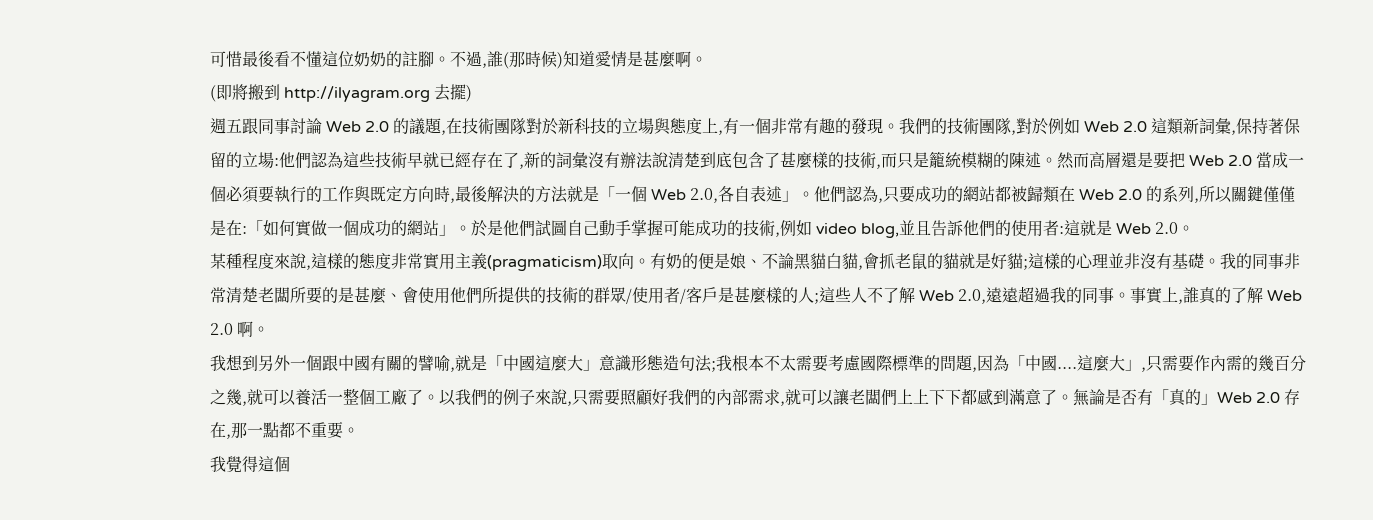可惜最後看不懂這位奶奶的註腳。不過,誰(那時候)知道愛情是甚麼啊。
(即將搬到 http://ilyagram.org 去擺)
週五跟同事討論 Web 2.0 的議題,在技術團隊對於新科技的立場與態度上,有一個非常有趣的發現。我們的技術團隊,對於例如 Web 2.0 這類新詞彙,保持著保留的立場:他們認為這些技術早就已經存在了,新的詞彙沒有辦法說清楚到底包含了甚麼樣的技術,而只是籠統模糊的陳述。然而高層還是要把 Web 2.0 當成一個必須要執行的工作與既定方向時,最後解決的方法就是「一個 Web 2.0,各自表述」。他們認為,只要成功的網站都被歸類在 Web 2.0 的系列,所以關鍵僅僅是在:「如何實做一個成功的網站」。於是他們試圖自己動手掌握可能成功的技術,例如 video blog,並且告訴他們的使用者:這就是 Web 2.0。
某種程度來說,這樣的態度非常實用主義(pragmaticism)取向。有奶的便是娘、不論黑貓白貓,會抓老鼠的貓就是好貓;這樣的心理並非沒有基礎。我的同事非常清楚老闆所要的是甚麼、會使用他們所提供的技術的群眾/使用者/客戶是甚麼樣的人;這些人不了解 Web 2.0,遠遠超過我的同事。事實上,誰真的了解 Web 2.0 啊。
我想到另外一個跟中國有關的譬喻,就是「中國這麼大」意識形態造句法;我根本不太需要考慮國際標準的問題,因為「中國....這麼大」,只需要作內需的幾百分之幾,就可以養活一整個工廠了。以我們的例子來說,只需要照顧好我們的內部需求,就可以讓老闆們上上下下都感到滿意了。無論是否有「真的」Web 2.0 存在,那一點都不重要。
我覺得這個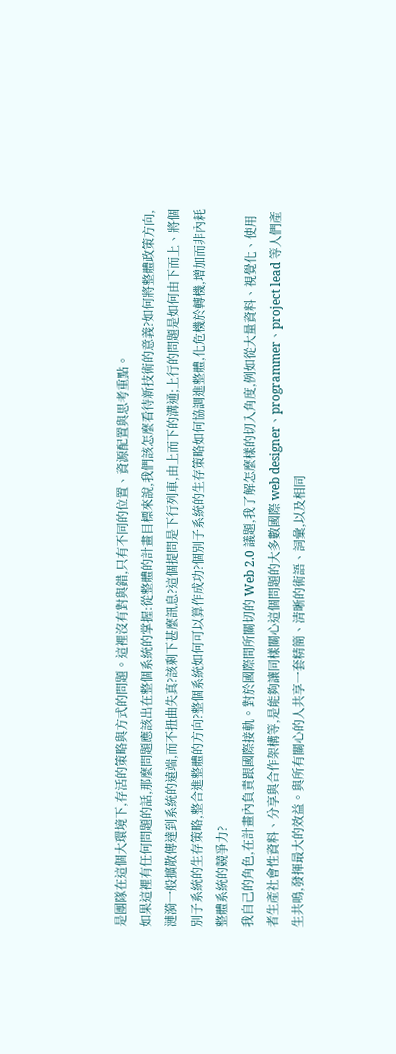是團隊在這個大環境下,存活的策略與方式的問題。這裡沒有對與錯,只有不同的位置、資源配置與思考重點。
如果這裡有任何問題的話,那麼問題應該出在整個系統的掌握:從整體的計畫目標來說,我們該怎麼看待新技術的意義?如何將整體政策方向,漣漪一般擴散傳達到系統的遠端,而不扭曲失真?該剩下甚麼訊息?這個提問是下行列車,由上而下的溝通;上行的問題是如何由下而上、將個別子系統的生存策略,整合進整體的方向?整個系統如何可以算作成功?個別子系統的生存策略如何協調進整體,化危機於轉機,增加而非內耗整體系統的競爭力?
我自己的角色,在計畫內負責跟國際接軌。對於國際間所關切的 Web 2.0 議題,我了解怎麼樣的切入角度,例如從大量資料、視覺化、使用者生產社會性資料、分享與合作架構等,是能夠讓同樣關心這個問題的大多數國際 web designer、programmer、project lead 等人們產生共鳴,發揮最大的效益。與所有關心的人共享一套精簡、清晰的術語、詞彙,以及相同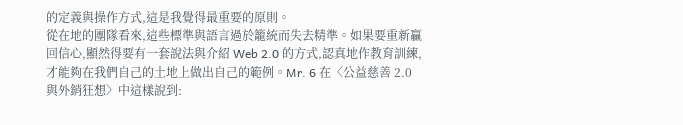的定義與操作方式,這是我覺得最重要的原則。
從在地的團隊看來,這些標準與語言過於籠統而失去精準。如果要重新贏回信心,顯然得要有一套說法與介紹 Web 2.0 的方式,認真地作教育訓練,才能夠在我們自己的土地上做出自己的範例。Mr. 6 在〈公益慈善 2.0 與外銷狂想〉中這樣說到: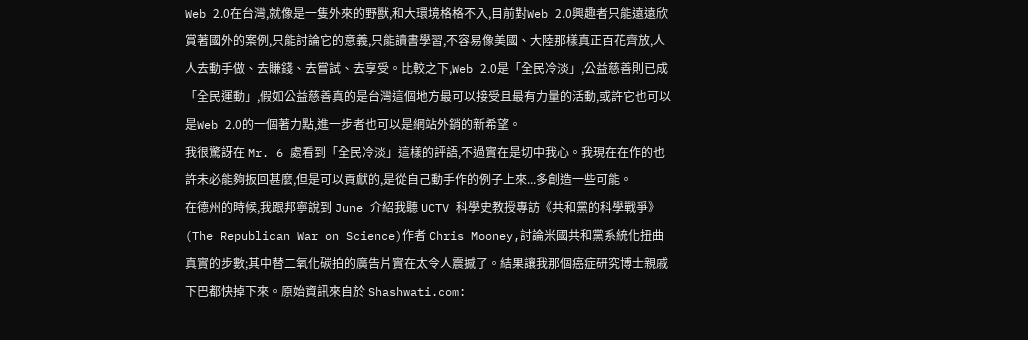Web 2.0在台灣,就像是一隻外來的野獸,和大環境格格不入,目前對Web 2.0興趣者只能遠遠欣賞著國外的案例,只能討論它的意義,只能讀書學習,不容易像美國、大陸那樣真正百花齊放,人人去動手做、去賺錢、去嘗試、去享受。比較之下,Web 2.0是「全民冷淡」,公益慈善則已成「全民運動」,假如公益慈善真的是台灣這個地方最可以接受且最有力量的活動,或許它也可以是Web 2.0的一個著力點,進一步者也可以是網站外銷的新希望。
我很驚訝在 Mr. 6 處看到「全民冷淡」這樣的評語,不過實在是切中我心。我現在在作的也許未必能夠扳回甚麼,但是可以貢獻的,是從自己動手作的例子上來...多創造一些可能。
在德州的時候,我跟邦寧說到 June 介紹我聽 UCTV 科學史教授專訪《共和黨的科學戰爭》(The Republican War on Science)作者 Chris Mooney,討論米國共和黨系統化扭曲真實的步數;其中替二氧化碳拍的廣告片實在太令人震撼了。結果讓我那個癌症研究博士親戚下巴都快掉下來。原始資訊來自於 Shashwati.com: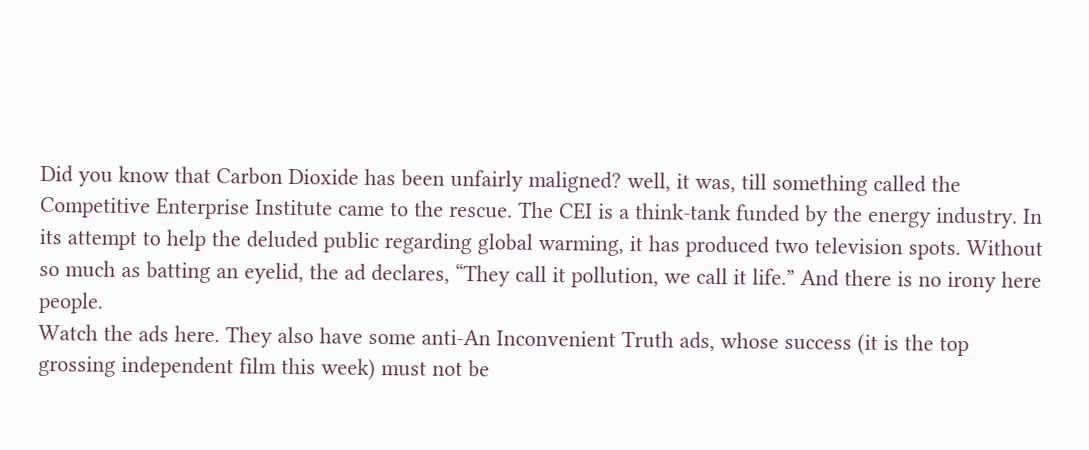Did you know that Carbon Dioxide has been unfairly maligned? well, it was, till something called the Competitive Enterprise Institute came to the rescue. The CEI is a think-tank funded by the energy industry. In its attempt to help the deluded public regarding global warming, it has produced two television spots. Without so much as batting an eyelid, the ad declares, “They call it pollution, we call it life.” And there is no irony here people.
Watch the ads here. They also have some anti-An Inconvenient Truth ads, whose success (it is the top grossing independent film this week) must not be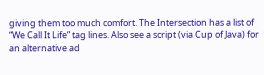giving them too much comfort. The Intersection has a list of “We Call It Life” tag lines. Also see a script (via Cup of Java) for an alternative ad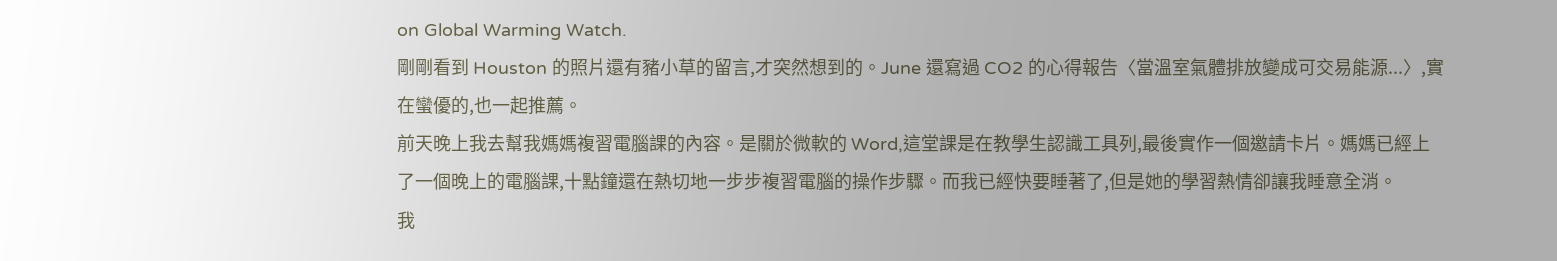on Global Warming Watch.
剛剛看到 Houston 的照片還有豬小草的留言,才突然想到的。June 還寫過 CO2 的心得報告〈當溫室氣體排放變成可交易能源...〉,實在蠻優的,也一起推薦。
前天晚上我去幫我媽媽複習電腦課的內容。是關於微軟的 Word,這堂課是在教學生認識工具列,最後實作一個邀請卡片。媽媽已經上了一個晚上的電腦課,十點鐘還在熱切地一步步複習電腦的操作步驟。而我已經快要睡著了,但是她的學習熱情卻讓我睡意全消。
我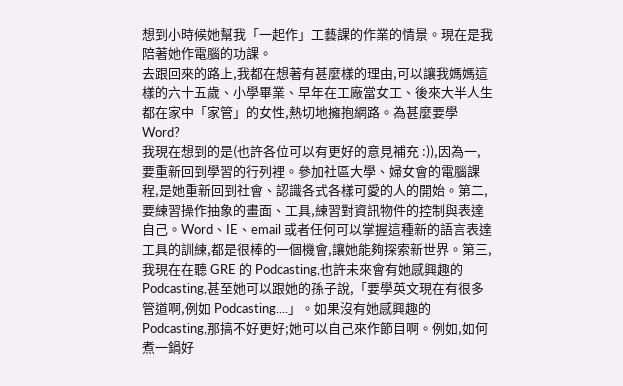想到小時候她幫我「一起作」工藝課的作業的情景。現在是我陪著她作電腦的功課。
去跟回來的路上,我都在想著有甚麼樣的理由,可以讓我媽媽這樣的六十五歲、小學畢業、早年在工廠當女工、後來大半人生都在家中「家管」的女性,熱切地擁抱網路。為甚麼要學 Word?
我現在想到的是(也許各位可以有更好的意見補充 :)),因為一,要重新回到學習的行列裡。參加社區大學、婦女會的電腦課程,是她重新回到社會、認識各式各樣可愛的人的開始。第二,要練習操作抽象的畫面、工具,練習對資訊物件的控制與表達自己。Word、IE、email 或者任何可以掌握這種新的語言表達工具的訓練,都是很棒的一個機會,讓她能夠探索新世界。第三,我現在在聽 GRE 的 Podcasting,也許未來會有她感興趣的 Podcasting,甚至她可以跟她的孫子說,「要學英文現在有很多管道啊,例如 Podcasting....」。如果沒有她感興趣的 Podcasting,那搞不好更好;她可以自己來作節目啊。例如,如何煮一鍋好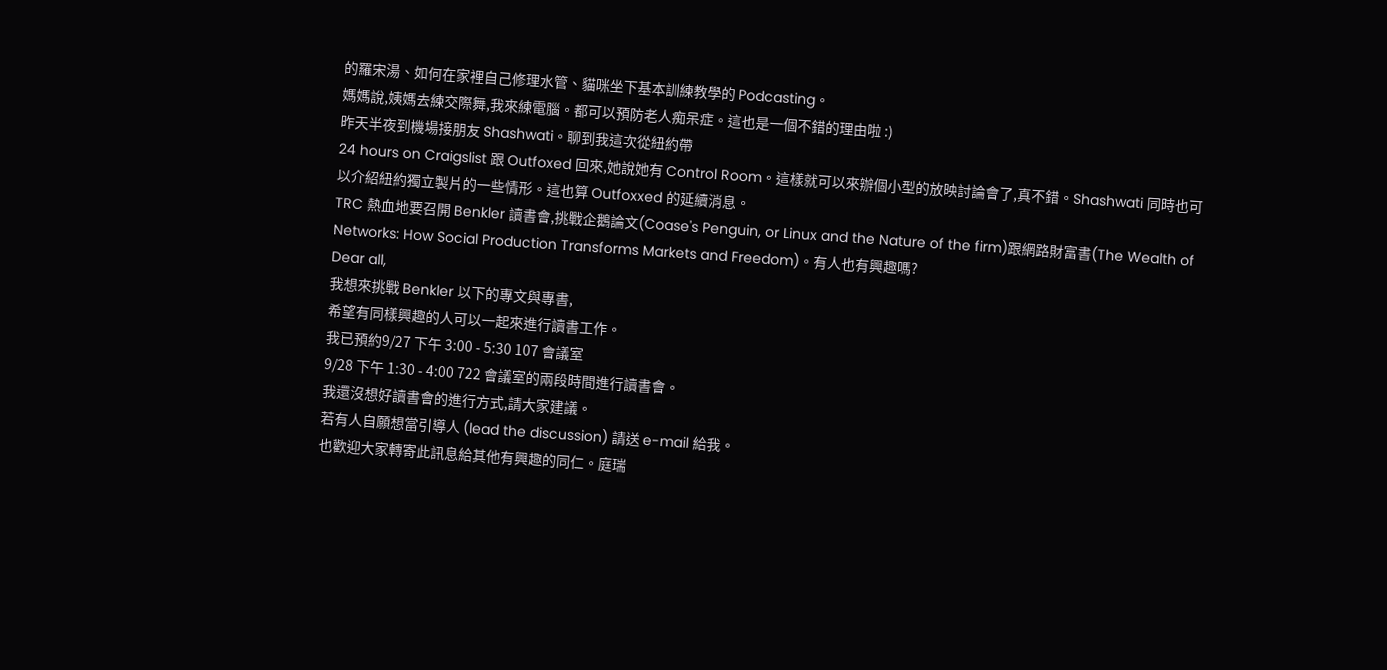的羅宋湯、如何在家裡自己修理水管、貓咪坐下基本訓練教學的 Podcasting。
媽媽說,姨媽去練交際舞,我來練電腦。都可以預防老人痴呆症。這也是一個不錯的理由啦 :)
昨天半夜到機場接朋友 Shashwati。聊到我這次從紐約帶
24 hours on Craigslist 跟 Outfoxed 回來,她說她有 Control Room。這樣就可以來辦個小型的放映討論會了,真不錯。Shashwati 同時也可以介紹紐約獨立製片的一些情形。這也算 Outfoxxed 的延續消息。
TRC 熱血地要召開 Benkler 讀書會,挑戰企鵝論文(Coase's Penguin, or Linux and the Nature of the firm)跟網路財富書(The Wealth of Networks: How Social Production Transforms Markets and Freedom)。有人也有興趣嗎?
Dear all,
我想來挑戰 Benkler 以下的專文與專書,
希望有同樣興趣的人可以一起來進行讀書工作。
我已預約9/27 下午 3:00 - 5:30 107 會議室
9/28 下午 1:30 - 4:00 722 會議室的兩段時間進行讀書會。
我還沒想好讀書會的進行方式,請大家建議。
若有人自願想當引導人 (lead the discussion) 請送 e-mail 給我。
也歡迎大家轉寄此訊息給其他有興趣的同仁。庭瑞